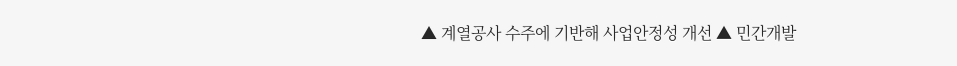▲ 계열공사 수주에 기반해 사업안정성 개선 ▲ 민간개발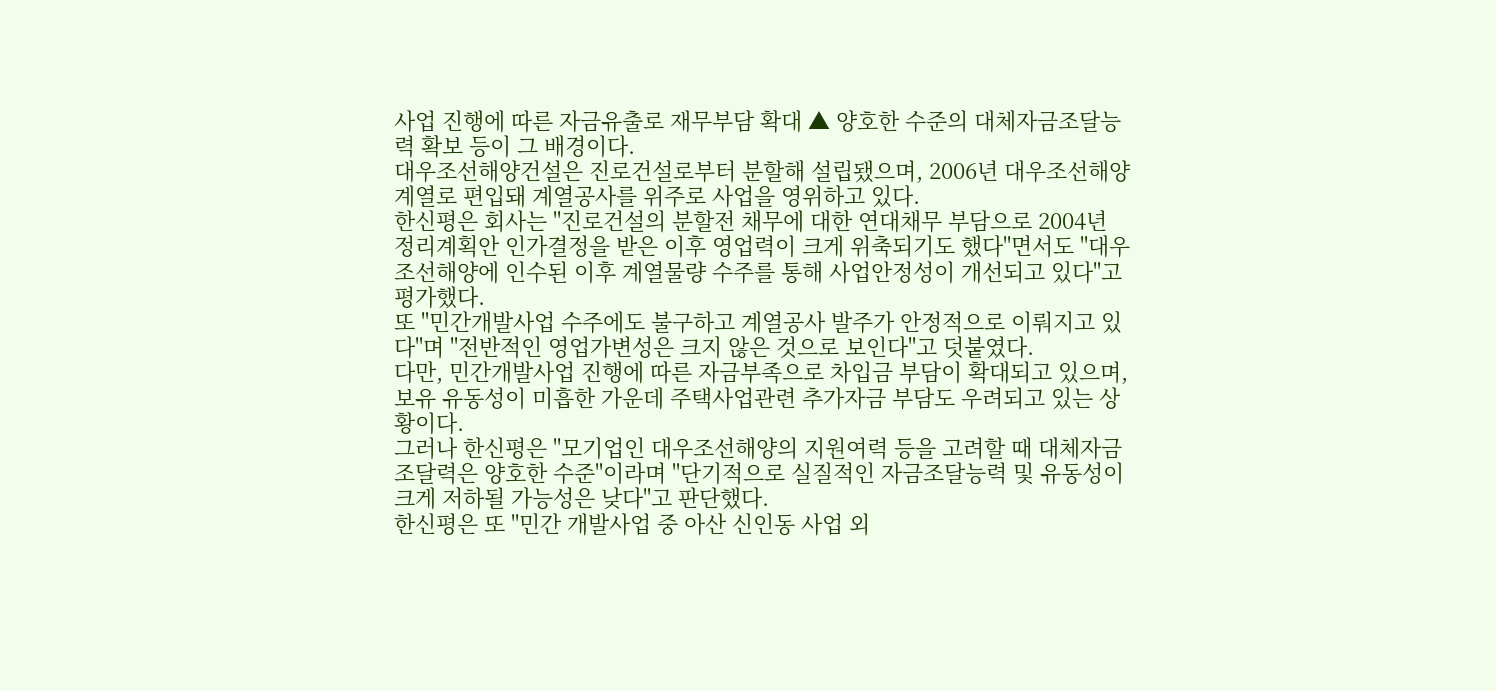사업 진행에 따른 자금유출로 재무부담 확대 ▲ 양호한 수준의 대체자금조달능력 확보 등이 그 배경이다.
대우조선해양건설은 진로건설로부터 분할해 설립됐으며, 2006년 대우조선해양 계열로 편입돼 계열공사를 위주로 사업을 영위하고 있다.
한신평은 회사는 "진로건설의 분할전 채무에 대한 연대채무 부담으로 2004년 정리계획안 인가결정을 받은 이후 영업력이 크게 위축되기도 했다"면서도 "대우조선해양에 인수된 이후 계열물량 수주를 통해 사업안정성이 개선되고 있다"고 평가했다.
또 "민간개발사업 수주에도 불구하고 계열공사 발주가 안정적으로 이뤄지고 있다"며 "전반적인 영업가변성은 크지 않은 것으로 보인다"고 덧붙였다.
다만, 민간개발사업 진행에 따른 자금부족으로 차입금 부담이 확대되고 있으며, 보유 유동성이 미흡한 가운데 주택사업관련 추가자금 부담도 우려되고 있는 상황이다.
그러나 한신평은 "모기업인 대우조선해양의 지원여력 등을 고려할 때 대체자금조달력은 양호한 수준"이라며 "단기적으로 실질적인 자금조달능력 및 유동성이 크게 저하될 가능성은 낮다"고 판단했다.
한신평은 또 "민간 개발사업 중 아산 신인동 사업 외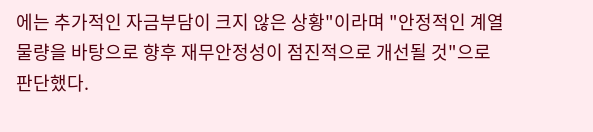에는 추가적인 자금부담이 크지 않은 상황"이라며 "안정적인 계열물량을 바탕으로 향후 재무안정성이 점진적으로 개선될 것"으로 판단했다.